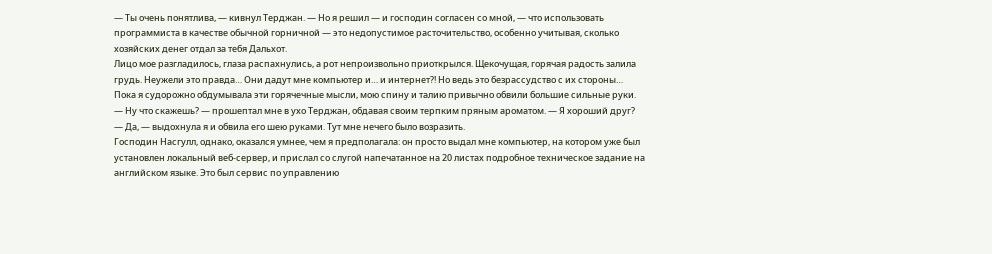— Ты очень понятлива, — кивнул Терджан. — Но я решил — и господин согласен со мной, — что использовать программиста в качестве обычной горничной — это недопустимое расточительство, особенно учитывая, сколько хозяйских денег отдал за тебя Дальхот.
Лицо мое разгладилось, глаза распахнулись, а рот непроизвольно приоткрылся. Щекочущая, горячая радость залила грудь. Неужели это правда… Они дадут мне компьютер и… и интернет?! Но ведь это безрассудство с их стороны…
Пока я судорожно обдумывала эти горячечные мысли, мою спину и талию привычно обвили большие сильные руки.
— Ну что скажешь? — прошептал мне в ухо Терджан, обдавая своим терпким пряным ароматом. — Я хороший друг?
— Да, — выдохнула я и обвила его шею руками. Тут мне нечего было возразить.
Господин Насгулл, однако, оказался умнее, чем я предполагала: он просто выдал мне компьютер, на котором уже был установлен локальный веб-сервер, и прислал со слугой напечатанное на 20 листах подробное техническое задание на английском языке. Это был сервис по управлению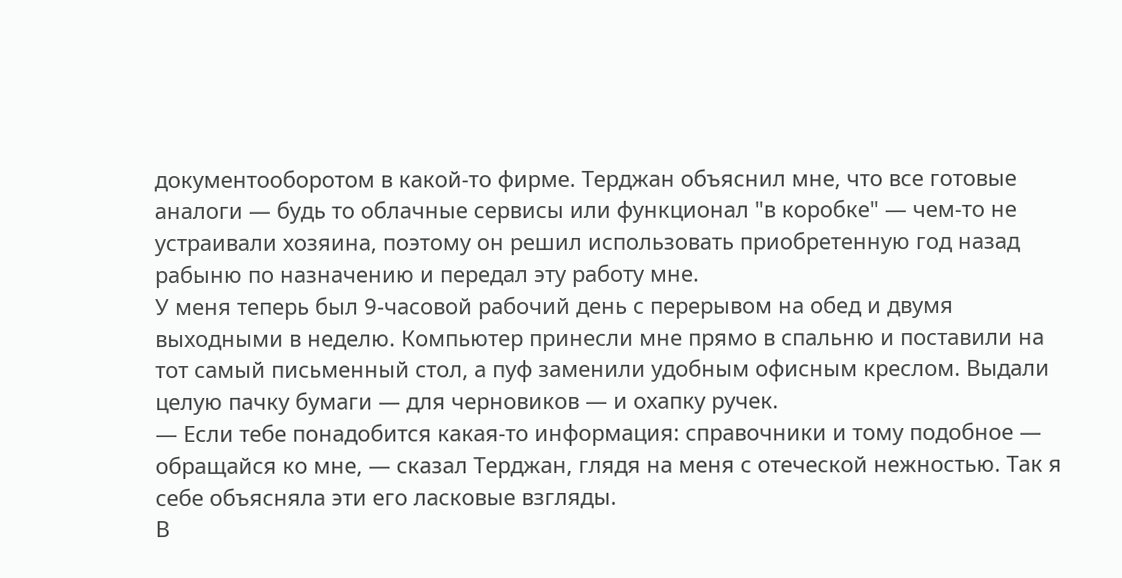документооборотом в какой-то фирме. Терджан объяснил мне, что все готовые аналоги — будь то облачные сервисы или функционал "в коробке" — чем-то не устраивали хозяина, поэтому он решил использовать приобретенную год назад рабыню по назначению и передал эту работу мне.
У меня теперь был 9-часовой рабочий день с перерывом на обед и двумя выходными в неделю. Компьютер принесли мне прямо в спальню и поставили на тот самый письменный стол, а пуф заменили удобным офисным креслом. Выдали целую пачку бумаги — для черновиков — и охапку ручек.
— Если тебе понадобится какая-то информация: справочники и тому подобное — обращайся ко мне, — сказал Терджан, глядя на меня с отеческой нежностью. Так я себе объясняла эти его ласковые взгляды.
В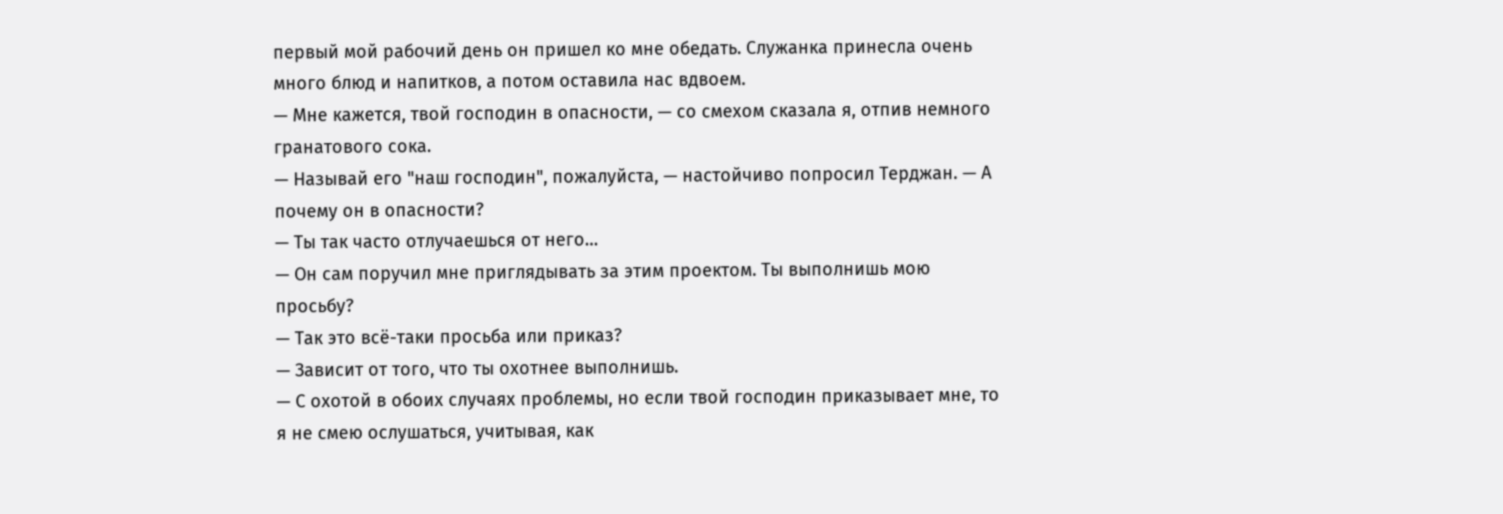первый мой рабочий день он пришел ко мне обедать. Служанка принесла очень много блюд и напитков, а потом оставила нас вдвоем.
— Мне кажется, твой господин в опасности, — со смехом сказала я, отпив немного гранатового сока.
— Называй его "наш господин", пожалуйста, — настойчиво попросил Терджан. — А почему он в опасности?
— Ты так часто отлучаешься от него…
— Он сам поручил мне приглядывать за этим проектом. Ты выполнишь мою просьбу?
— Так это всё-таки просьба или приказ?
— Зависит от того, что ты охотнее выполнишь.
— С охотой в обоих случаях проблемы, но если твой господин приказывает мне, то я не смею ослушаться, учитывая, как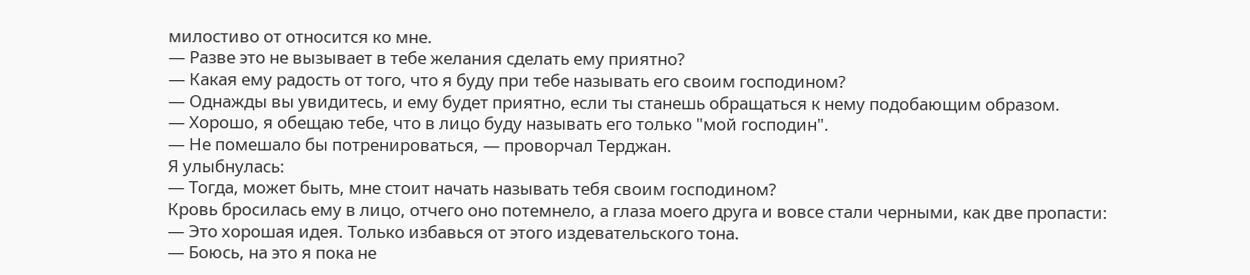милостиво от относится ко мне.
— Разве это не вызывает в тебе желания сделать ему приятно?
— Какая ему радость от того, что я буду при тебе называть его своим господином?
— Однажды вы увидитесь, и ему будет приятно, если ты станешь обращаться к нему подобающим образом.
— Хорошо, я обещаю тебе, что в лицо буду называть его только "мой господин".
— Не помешало бы потренироваться, — проворчал Терджан.
Я улыбнулась:
— Тогда, может быть, мне стоит начать называть тебя своим господином?
Кровь бросилась ему в лицо, отчего оно потемнело, а глаза моего друга и вовсе стали черными, как две пропасти:
— Это хорошая идея. Только избавься от этого издевательского тона.
— Боюсь, на это я пока не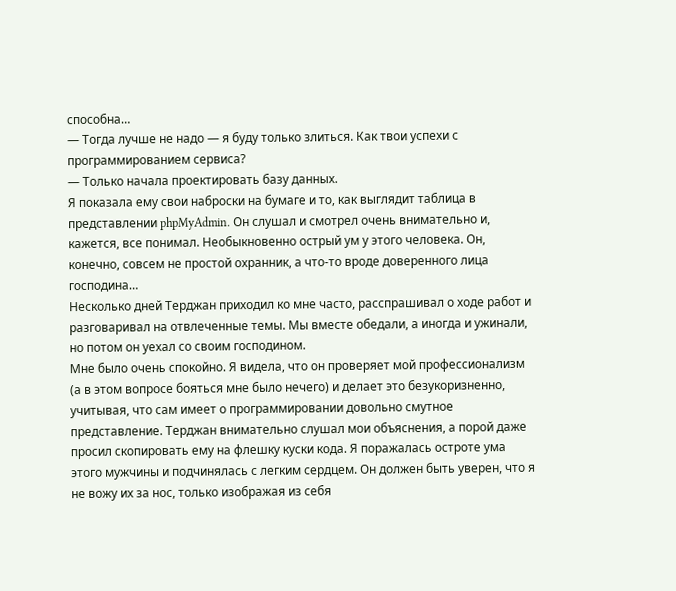способна…
— Тогда лучше не надо — я буду только злиться. Как твои успехи с программированием сервиса?
— Только начала проектировать базу данных.
Я показала ему свои наброски на бумаге и то, как выглядит таблица в представлении phpMyAdmin. Он слушал и смотрел очень внимательно и, кажется, все понимал. Необыкновенно острый ум у этого человека. Он, конечно, совсем не простой охранник, а что-то вроде доверенного лица господина…
Несколько дней Терджан приходил ко мне часто, расспрашивал о ходе работ и разговаривал на отвлеченные темы. Мы вместе обедали, а иногда и ужинали, но потом он уехал со своим господином.
Мне было очень спокойно. Я видела, что он проверяет мой профессионализм (а в этом вопросе бояться мне было нечего) и делает это безукоризненно, учитывая, что сам имеет о программировании довольно смутное представление. Терджан внимательно слушал мои объяснения, а порой даже просил скопировать ему на флешку куски кода. Я поражалась остроте ума этого мужчины и подчинялась с легким сердцем. Он должен быть уверен, что я не вожу их за нос, только изображая из себя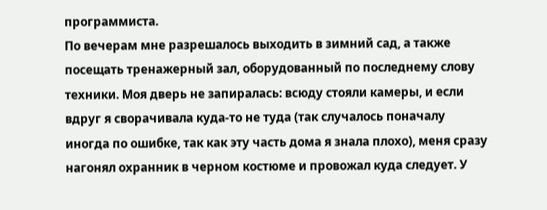программиста.
По вечерам мне разрешалось выходить в зимний сад, а также посещать тренажерный зал, оборудованный по последнему слову техники. Моя дверь не запиралась: всюду стояли камеры, и если вдруг я сворачивала куда-то не туда (так случалось поначалу иногда по ошибке, так как эту часть дома я знала плохо), меня сразу нагонял охранник в черном костюме и провожал куда следует. У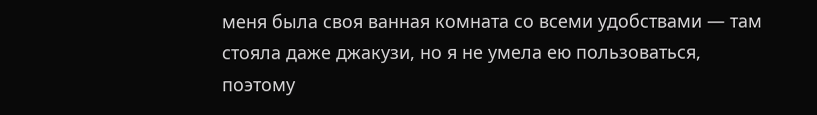меня была своя ванная комната со всеми удобствами — там стояла даже джакузи, но я не умела ею пользоваться, поэтому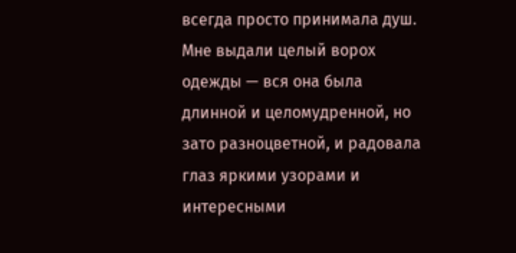всегда просто принимала душ. Мне выдали целый ворох одежды — вся она была длинной и целомудренной, но зато разноцветной, и радовала глаз яркими узорами и интересными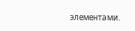элементами.